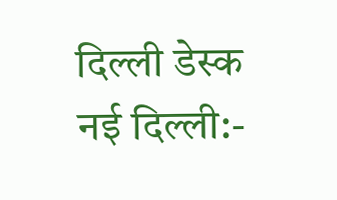दिल्ली डेस्क
नई दिल्ली:-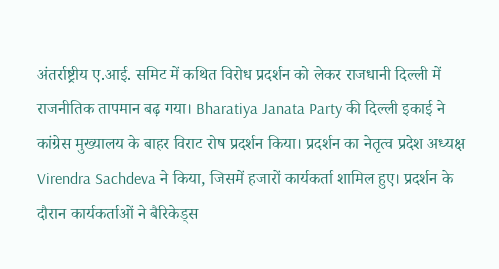अंतर्राष्ट्रीय ए.आई. समिट में कथित विरोध प्रदर्शन को लेकर राजधानी दिल्ली में राजनीतिक तापमान बढ़ गया। Bharatiya Janata Party की दिल्ली इकाई ने कांग्रेस मुख्यालय के बाहर विराट रोष प्रदर्शन किया। प्रदर्शन का नेतृत्व प्रदेश अध्यक्ष Virendra Sachdeva ने किया, जिसमें हजारों कार्यकर्ता शामिल हुए। प्रदर्शन के दौरान कार्यकर्ताओं ने बैरिकेड्स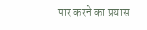पार करने का प्रयास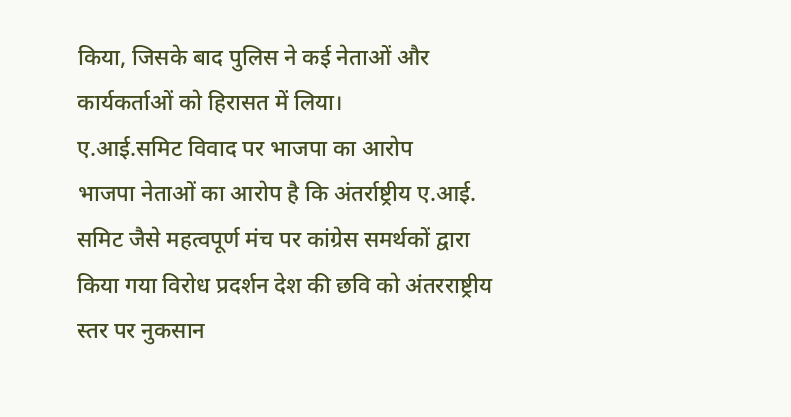किया, जिसके बाद पुलिस ने कई नेताओं और कार्यकर्ताओं को हिरासत में लिया।
ए.आई.समिट विवाद पर भाजपा का आरोप
भाजपा नेताओं का आरोप है कि अंतर्राष्ट्रीय ए.आई. समिट जैसे महत्वपूर्ण मंच पर कांग्रेस समर्थकों द्वारा किया गया विरोध प्रदर्शन देश की छवि को अंतरराष्ट्रीय स्तर पर नुकसान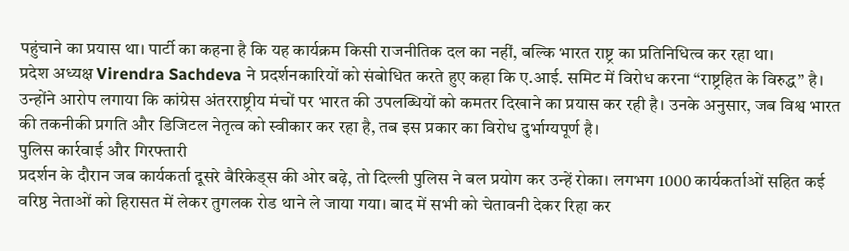पहुंचाने का प्रयास था। पार्टी का कहना है कि यह कार्यक्रम किसी राजनीतिक दल का नहीं, बल्कि भारत राष्ट्र का प्रतिनिधित्व कर रहा था।
प्रदेश अध्यक्ष Virendra Sachdeva ने प्रदर्शनकारियों को संबोधित करते हुए कहा कि ए.आई. समिट में विरोध करना “राष्ट्रहित के विरुद्ध” है। उन्होंने आरोप लगाया कि कांग्रेस अंतरराष्ट्रीय मंचों पर भारत की उपलब्धियों को कमतर दिखाने का प्रयास कर रही है। उनके अनुसार, जब विश्व भारत की तकनीकी प्रगति और डिजिटल नेतृत्व को स्वीकार कर रहा है, तब इस प्रकार का विरोध दुर्भाग्यपूर्ण है।
पुलिस कार्रवाई और गिरफ्तारी
प्रदर्शन के दौरान जब कार्यकर्ता दूसरे बैरिकेड्स की ओर बढ़े, तो दिल्ली पुलिस ने बल प्रयोग कर उन्हें रोका। लगभग 1000 कार्यकर्ताओं सहित कई वरिष्ठ नेताओं को हिरासत में लेकर तुगलक रोड थाने ले जाया गया। बाद में सभी को चेतावनी देकर रिहा कर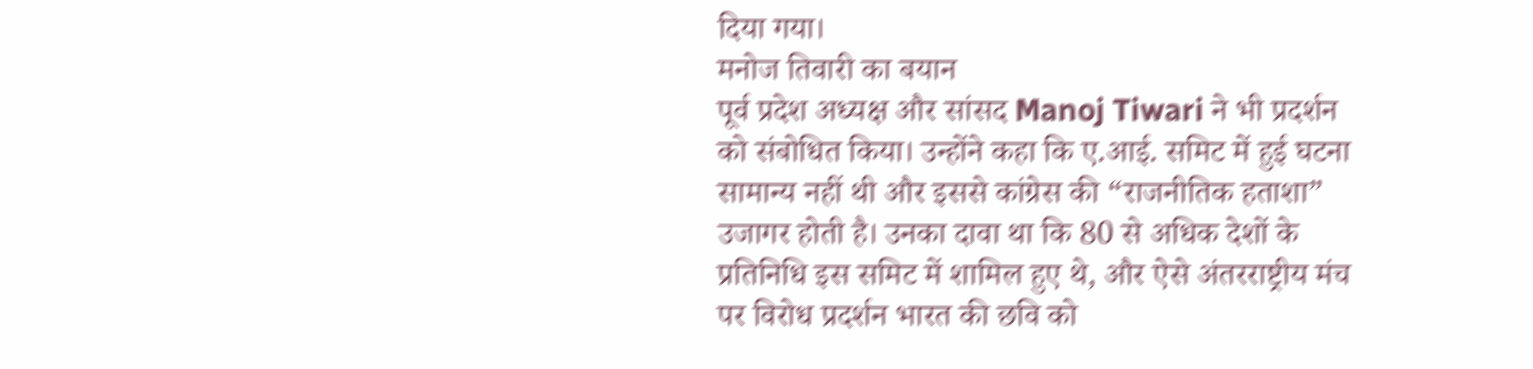दिया गया।
मनोज तिवारी का बयान
पूर्व प्रदेश अध्यक्ष और सांसद Manoj Tiwari ने भी प्रदर्शन को संबोधित किया। उन्होंने कहा कि ए.आई. समिट में हुई घटना सामान्य नहीं थी और इससे कांग्रेस की “राजनीतिक हताशा” उजागर होती है। उनका दावा था कि 80 से अधिक देशों के प्रतिनिधि इस समिट में शामिल हुए थे, और ऐसे अंतरराष्ट्रीय मंच पर विरोध प्रदर्शन भारत की छवि को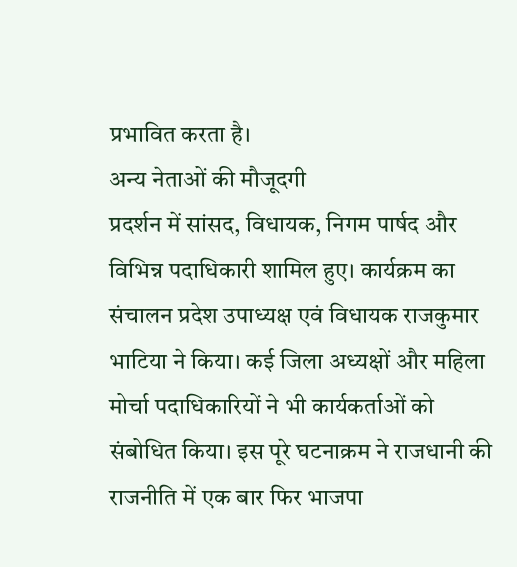प्रभावित करता है।
अन्य नेताओं की मौजूदगी
प्रदर्शन में सांसद, विधायक, निगम पार्षद और विभिन्न पदाधिकारी शामिल हुए। कार्यक्रम का संचालन प्रदेश उपाध्यक्ष एवं विधायक राजकुमार भाटिया ने किया। कई जिला अध्यक्षों और महिला मोर्चा पदाधिकारियों ने भी कार्यकर्ताओं को संबोधित किया। इस पूरे घटनाक्रम ने राजधानी की राजनीति में एक बार फिर भाजपा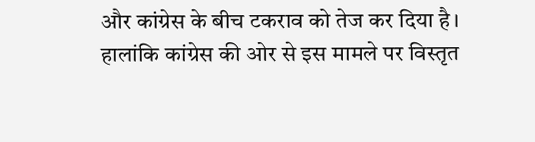और कांग्रेस के बीच टकराव को तेज कर दिया है। हालांकि कांग्रेस की ओर से इस मामले पर विस्तृत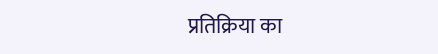प्रतिक्रिया का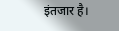इंतजार है।